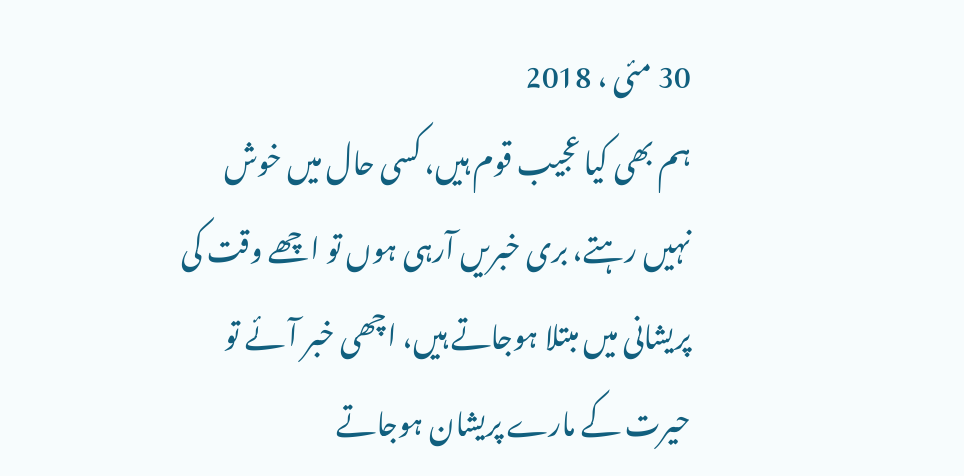30 مئی ، 2018
ہم بھی کیا عجیب قوم ہیں، کسی حال میں خوش نہیں رہتے، بری خبریں آرہی ہوں تو اچھے وقت کی پریشانی میں مبتلا ہوجاتے ہیں، اچھی خبر آئے تو حیرت کے مارے پریشان ہوجاتے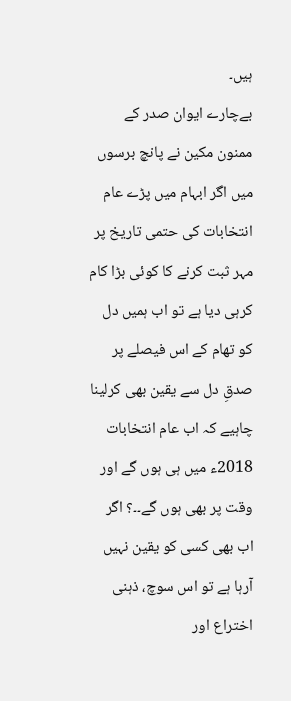ہیں۔
بےچارے ایوان صدر کے ممنون مکین نے پانچ برسوں میں اگر ابہام میں پڑے عام انتخابات کی حتمی تاریخ پر مہر ثبت کرنے کا کوئی بڑا کام کرہی دیا ہے تو اب ہمیں دل کو تھام کے اس فیصلے پر صدقِ دل سے یقین بھی کرلینا چاہیے کہ اب عام انتخابات 2018ء میں ہی ہوں گے اور وقت پر بھی ہوں گے۔۔؟ اگر اب بھی کسی کو یقین نہیں آرہا ہے تو اس سوچ، ذہنی اختراع اور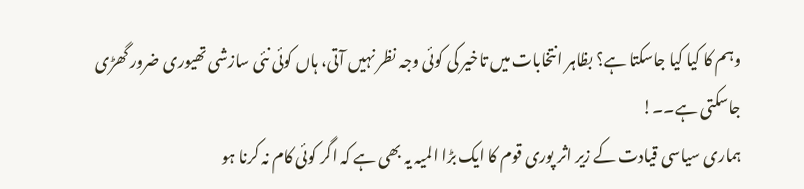وہم کا کیا کیا جاسکتا ہے؟ بظاہر انتخابات میں تاخیر کی کوئی وجہ نظر نہیں آتی، ہاں کوئی نئی سازشی تھیوری ضرور گھڑی جاسکتی ہے۔۔!
ہماری سیاسی قیادت کے زیر اثر پوری قوم کا ایک بڑا المیہ یہ بھی ہے کہ اگر کوئی کام نہ کرنا ہو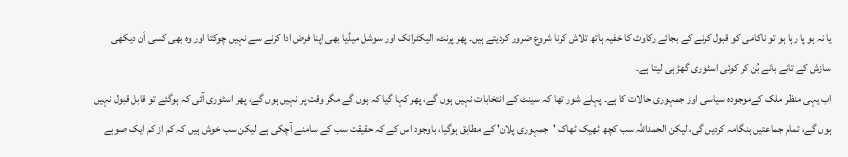یا نہ ہو پا رہا ہو تو ناکامی کو قبول کرنے کے بجائے رکاوٹ کا خفیہ ہاتھ تلاش کرنا شروع ضرور کردیتے ہیں۔ پھر پرنٹ، الیکٹرانک اور سوشل میڈیا بھی اپنا فرض ادا کرنے سے نہیں چوکتا اور وہ بھی کسی اَن دیکھی سازش کے تانے بانے بُن کر کوئی اسٹوری گھڑ ہی لیتا ہے۔
اب یہی منظر ملک کےموجودہ سیاسی اور جمہوری حالات کا ہے۔ پہلے شور تھا کہ سینٹ کے انتخابات نہیں ہوں گے، پھر کہا گیا کہ ہوں گے مگر وقت پر نہیں ہوں گے، پھر اسٹوری آئی کہ ہوگئے تو قابل قبول نہیں ہوں گے، تمام جماعتیں ہنگامہ کردیں گی، لیکن الحمداللہ سب کچھ ٹھیک ٹھاک 'جمہوری پلان' کے مطابق ہوگیا، باوجود اس کے کہ حقیقت سب کے سامنے آچکی ہے لیکن سب خوش ہیں کہ کم از کم ایک صوبے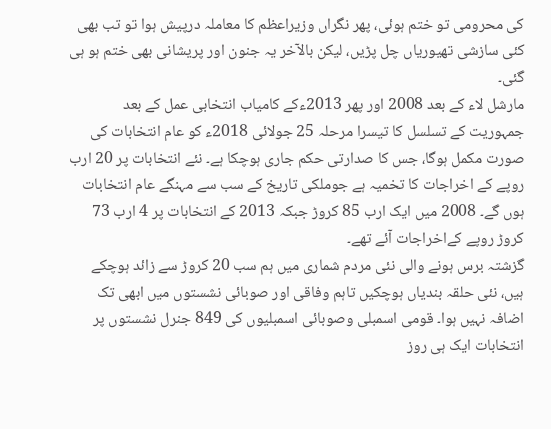کی محرومی تو ختم ہوئی، پھر نگراں وزیراعظم کا معاملہ درپیش ہوا تو تب بھی کئی سازشی تھیوریاں چل پڑیں، لیکن بالآخر یہ جنون اور پریشانی بھی ختم ہو ہی گئی۔
مارشل لاء کے بعد 2008 اور پھر 2013ءکے کامیاب انتخابی عمل کے بعد جمہوریت کے تسلسل کا تیسرا مرحلہ 25 جولائی 2018ء کو عام انتخابات کی صورت مکمل ہوگا، جس کا صدارتی حکم جاری ہوچکا ہے۔ نئے انتخابات پر 20 ارب روپے کے اخراجات کا تخمیہ ہے جوملکی تاریخ کے سب سے مہنگے عام انتخابات ہوں گے۔ 2008 میں ایک ارب 85 کروڑ جبکہ 2013 کے انتخابات پر 4 ارب 73 کروڑ روپے کےاخراجات آئے تھے۔
گزشتہ برس ہونے والی نئی مردم شماری میں ہم سب 20 کروڑ سے زائد ہوچکے ہیں، نئی حلقہ بندیاں ہوچکیں تاہم وفاقی اور صوبائی نشستوں میں ابھی تک اضافہ نہیں ہوا۔ قومی اسمبلی وصوبائی اسمبلیوں کی 849 جنرل نشستوں پر انتخابات ایک ہی روز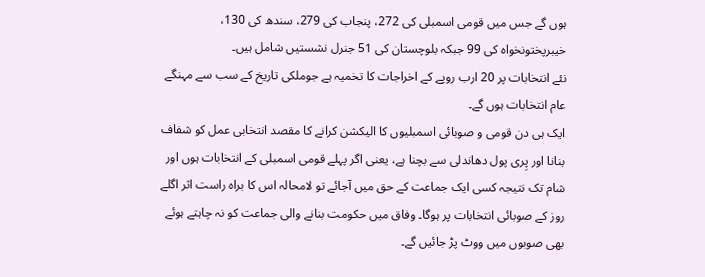ہوں گے جس میں قومی اسمبلی کی 272، پنجاب کی 279، سندھ کی 130، خیبرپختونخواہ کی 99 جبکہ بلوچستان کی 51 جنرل نشستیں شامل ہیں۔
نئے انتخابات پر 20 ارب روپے کے اخراجات کا تخمیہ ہے جوملکی تاریخ کے سب سے مہنگے عام انتخابات ہوں گے۔
ایک ہی دن قومی و صوبائی اسمبلیوں کا الیکشن کرانے کا مقصد انتخابی عمل کو شفاف بنانا اور پِری پول دھاندلی سے بچنا ہے، یعنی اگر پہلے قومی اسمبلی کے انتخابات ہوں اور شام تک نتیجہ کسی ایک جماعت کے حق میں آجائے تو لامحالہ اس کا براہ راست اثر اگلے روز کے صوبائی انتخابات پر ہوگا۔ وفاق میں حکومت بنانے والی جماعت کو نہ چاہتے ہوئے بھی صوبوں میں ووٹ پڑ جائیں گے۔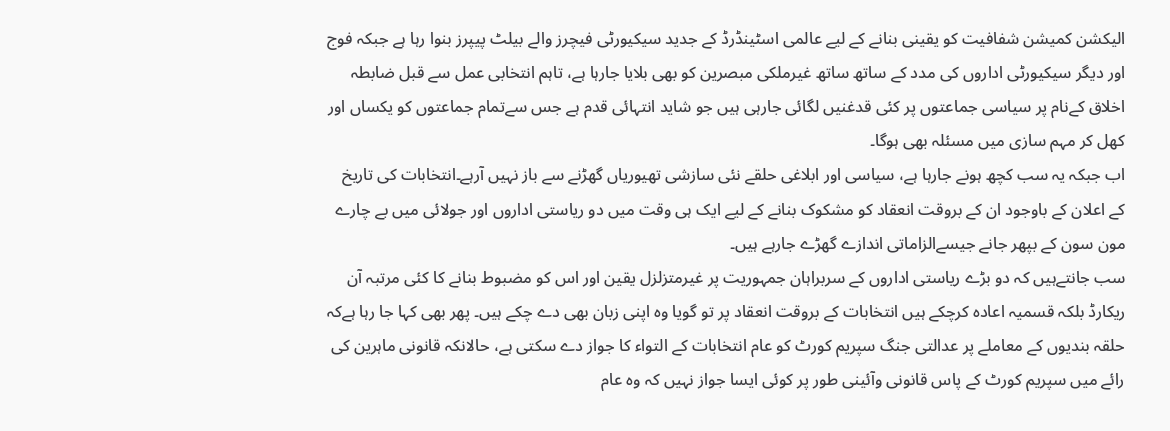الیکشن کمیشن شفافیت کو یقینی بنانے کے لیے عالمی اسٹینڈرڈ کے جدید سیکیورٹی فیچرز والے بیلٹ پیپرز بنوا رہا ہے جبکہ فوج اور دیگر سیکیورٹی اداروں کی مدد کے ساتھ ساتھ غیرملکی مبصرین کو بھی بلایا جارہا ہے، تاہم انتخابی عمل سے قبل ضابطہ اخلاق کےنام پر سیاسی جماعتوں پر کئی قدغنیں لگائی جارہی ہیں جو شاید انتہائی قدم ہے جس سےتمام جماعتوں کو یکساں اور کھل کر مہم سازی میں مسئلہ بھی ہوگا۔
اب جبکہ یہ سب کچھ ہونے جارہا ہے، سیاسی اور ابلاغی حلقے نئی سازشی تھیوریاں گھڑنے سے باز نہیں آرہے۔انتخابات کی تاریخ کے اعلان کے باوجود ان کے بروقت انعقاد کو مشکوک بنانے کے لیے ایک ہی وقت میں دو ریاستی اداروں اور جولائی میں بے چارے مون سون کے بپھر جانے جیسےالزاماتی اندازے گھڑے جارہے ہیں۔
سب جانتےہیں کہ دو بڑے ریاستی اداروں کے سربراہان جمہوریت پر غیرمتزلزل یقین اور اس کو مضبوط بنانے کا کئی مرتبہ آن ریکارڈ بلکہ قسمیہ اعادہ کرچکے ہیں انتخابات کے بروقت انعقاد پر تو گویا وہ اپنی زبان بھی دے چکے ہیں۔ پھر بھی کہا جا رہا ہےکہ حلقہ بندیوں کے معاملے پر عدالتی جنگ سپریم کورٹ کو عام انتخابات کے التواء کا جواز دے سکتی ہے، حالانکہ قانونی ماہرین کی رائے میں سپریم کورٹ کے پاس قانونی وآئینی طور پر کوئی ایسا جواز نہیں کہ وہ عام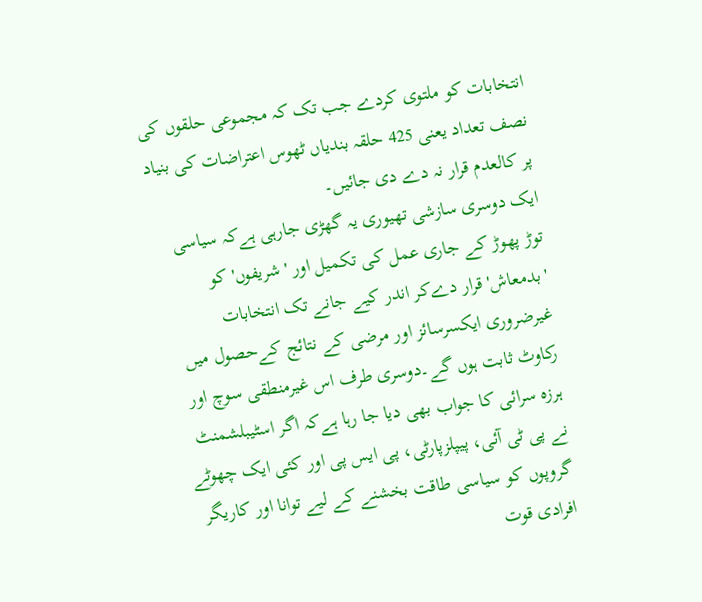انتخابات کو ملتوی کردے جب تک کہ مجموعی حلقوں کی نصف تعداد یعنی 425 حلقہ بندیاں ٹھوس اعتراضات کی بنیاد پر کالعدم قرار نہ دے دی جائیں۔
ایک دوسری سازشی تھیوری یہ گھڑی جارہی ہےکہ سیاسی توڑ پھوڑ کے جاری عمل کی تکمیل اور 'شریفوں' کو 'بدمعاش' قرار دےکر اندر کیے جانے تک انتخابات غیرضروری ایکسرسائز اور مرضی کے نتائج کےحصول میں رکاوٹ ثابت ہوں گے۔دوسری طرف اس غیرمنطقی سوچ اور ہرزہ سرائی کا جواب بھی دیا جا رہا ہےکہ اگر اسٹیبلشمنٹ نے پی ٹی آئی، پیپلزپارٹی، پی ایس پی اور کئی ایک چھوٹے گروپوں کو سیاسی طاقت بخشنے کے لیے توانا اور کاریگر افرادی قوت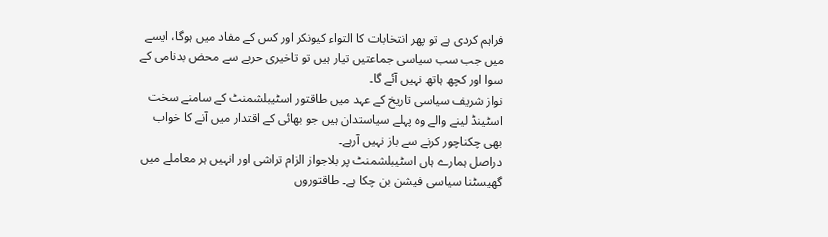فراہم کردی ہے تو پھر انتخابات کا التواء کیونکر اور کس کے مفاد میں ہوگا، ایسے میں جب سب سیاسی جماعتیں تیار ہیں تو تاخیری حربے سے محض بدنامی کے سوا اور کچھ ہاتھ نہیں آئے گا۔
نواز شریف سیاسی تاریخ کے عہد میں طاقتور اسٹیبلشمنٹ کے سامنے سخت اسٹینڈ لینے والے وہ پہلے سیاستدان ہیں جو بھائی کے اقتدار میں آنے کا خواب بھی چکناچور کرنے سے باز نہیں آرہے۔
دراصل ہمارے ہاں اسٹیبلشمنٹ پر بلاجواز الزام تراشی اور انہیں ہر معاملے میں گھیسٹنا سیاسی فیشن بن چکا ہے۔ طاقتوروں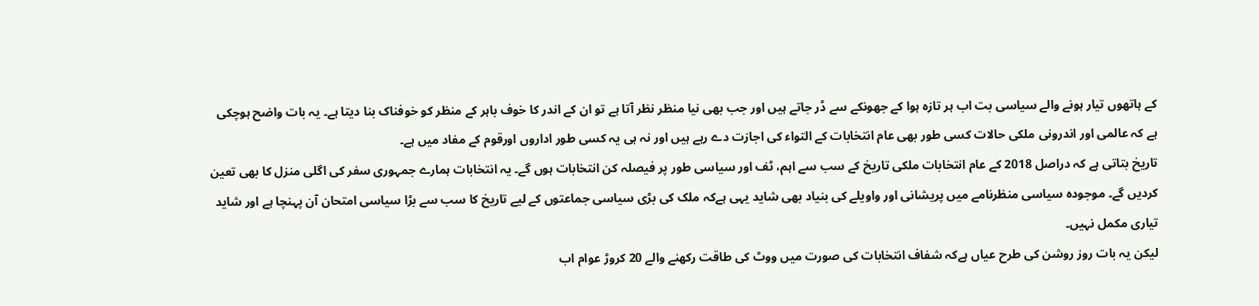کے ہاتھوں تیار ہونے والے سیاسی بت اب ہر تازہ ہوا کے جھونکے سے ڈر جاتے ہیں اور جب بھی نیا منظر نظر آتا ہے تو ان کے اندر کا خوف باہر کے منظر کو خوفناک بنا دیتا ہے۔ یہ بات واضح ہوچکی ہے کہ عالمی اور اندرونی ملکی حالات کسی طور بھی عام انتخابات کے التواء کی اجازت دے رہے ہیں اور نہ ہی یہ کسی طور اداروں اورقوم کے مفاد میں ہے۔
تاریخ بتاتی ہے کہ دراصل 2018 کے عام انتخابات ملکی تاریخ کے سب سے اہم، ٹف اور سیاسی طور پر فیصلہ کن انتخابات ہوں گے۔ یہ انتخابات ہمارے جمہوری سفر کی اگلی منزل کا بھی تعین کردیں گے۔ موجودہ سیاسی منظرنامے میں پریشانی اور واویلے کی بنیاد بھی شاید یہی ہےکہ ملک کی بڑی سیاسی جماعتوں کے لیے تاریخ کا سب سے بڑا سیاسی امتحان آن پہنچا ہے اور شاید تیاری مکمل نہیں۔
لیکن یہ بات روز روشن کی طرح عیاں ہےکہ شفاف انتخابات کی صورت میں ووٹ کی طاقت رکھنے والے 20 کروڑ عوام اب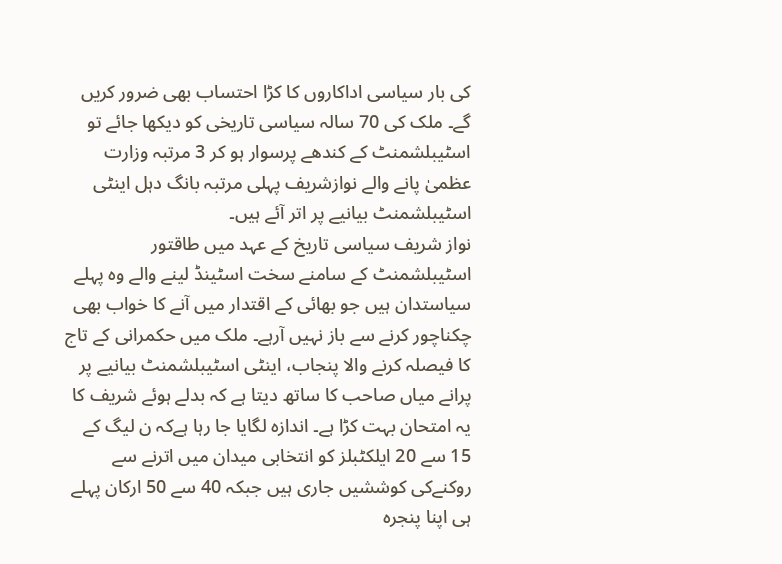کی بار سیاسی اداکاروں کا کڑا احتساب بھی ضرور کریں گے۔ ملک کی 70 سالہ سیاسی تاریخی کو دیکھا جائے تو اسٹیبلشمنٹ کے کندھے پرسوار ہو کر 3 مرتبہ وزارت عظمیٰ پانے والے نوازشریف پہلی مرتبہ بانگ دہل اینٹی اسٹیبلشمنٹ بیانیے پر اتر آئے ہیں۔
نواز شریف سیاسی تاریخ کے عہد میں طاقتور اسٹیبلشمنٹ کے سامنے سخت اسٹینڈ لینے والے وہ پہلے سیاستدان ہیں جو بھائی کے اقتدار میں آنے کا خواب بھی چکناچور کرنے سے باز نہیں آرہے۔ ملک میں حکمرانی کے تاج کا فیصلہ کرنے والا پنجاب، اینٹی اسٹیبلشمنٹ بیانیے پر پرانے میاں صاحب کا ساتھ دیتا ہے کہ بدلے ہوئے شریف کا یہ امتحان بہت کڑا ہے۔ اندازہ لگایا جا رہا ہےکہ ن لیگ کے 15 سے 20 ایلکٹبلز کو انتخابی میدان میں اترنے سے روکنےکی کوششیں جاری ہیں جبکہ 40 سے 50 ارکان پہلے ہی اپنا پنجرہ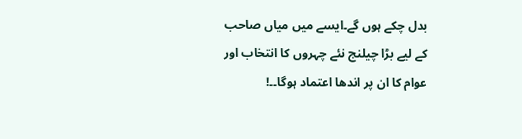بدل چکے ہوں گے۔ایسے میں میاں صاحب کے لیے بڑا چیلنج نئے چہروں کا انتخاب اور عوام کا ان پر اندھا اعتماد ہوگا۔۔!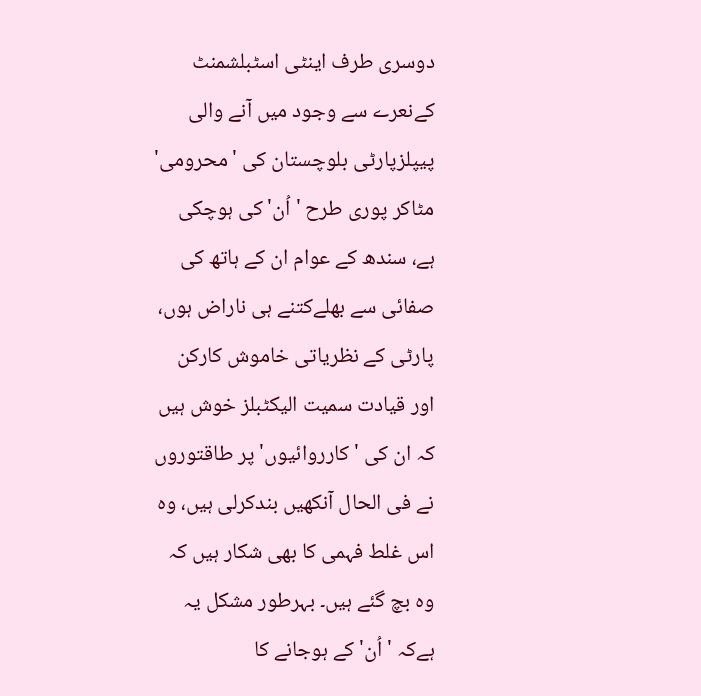دوسری طرف اینٹی اسٹبلشمنٹ کےنعرے سے وجود میں آنے والی پیپلزپارٹی بلوچستان کی 'محرومی' مٹاکر پوری طرح 'اُن' کی ہوچکی ہے، سندھ کے عوام ان کے ہاتھ کی صفائی سے بھلےکتنے ہی ناراض ہوں، پارٹی کے نظریاتی خاموش کارکن اور قیادت سمیت الیکٹبلز خوش ہیں کہ ان کی 'کارروائیوں' پر طاقتوروں نے فی الحال آنکھیں بندکرلی ہیں، وہ اس غلط فہمی کا بھی شکار ہیں کہ وہ بچ گئے ہیں۔ بہرطور مشکل یہ ہےکہ 'اُن' کے ہوجانے کا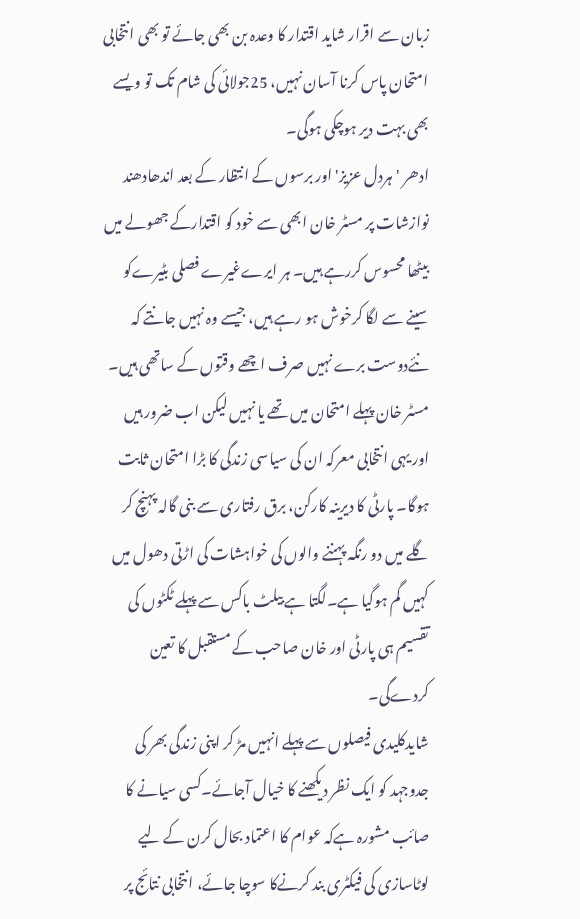زبان سے اقرار شاید اقتدار کا وعدہ بن بھی جائے تو بھی انتخابی امتحان پاس کرنا آسان نہیں، 25جولائی کی شام تک تو ویسے بھی بہت دیر ہوچکی ہوگی۔
ادھر 'ہردل عزیز' اور برسوں کے انتظار کے بعد اندھادھند نوازشات پر مسٹر خان ابھی سے خود کو اقتدارکے جھولے میں بیٹھا محسوس کررہے ہیں۔ ہر ایرےغیرے فصلی بٹیرےکو سینے سے لگا کرخوش ہو رہے ہیں، جیسے وہ نہیں جانتے کہ نئےدوست برے نہیں صرف اچھے وقتوں کے ساتھی ہیں۔
مسٹر خان پہلے امتحان میں تھے یا نہیں لیکن اب ضرور ہیں اور یہی انتخابی معرکہ ان کی سیاسی زندگی کا بڑا امتحان ثابت ہوگا۔ پارٹی کا دیرینہ کارکن، برق رفتاری سے بنی گالہ پہنچ کر گلے میں دو رنگہ پہننے والوں کی خواہشات کی اڑتی دھول میں کہیں گم ہوگیا ہے۔لگتا ہے بیلٹ باکس سے پہلے ٹکٹوں کی تقسیم ہی پارٹی اور خان صاحب کے مستقبل کا تعین کردےگی۔
شایدکلیدی فیصلوں سے پہلے انہیں مڑ کر اپنی زندگی بھر کی جدوجہد کو ایک نظر دیکھنے کا خیال آجائے۔کسی سیانے کا صائب مشورہ ہےکہ عوام کا اعتماد بحال کرن کے لیے لوٹاسازی کی فیکٹری بند کرنےکا سوچا جائے، انتخابی نتائج پر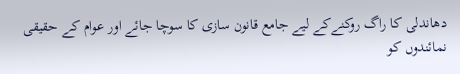دھاندلی کا راگ روکنےکے لیے جامع قانون سازی کا سوچا جائے اور عوام کے حقیقی نمائندوں کو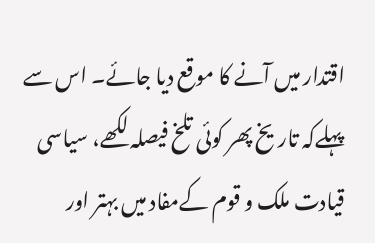اقتدار میں آنے کا موقع دیا جائے۔ اس سے پہلےکہ تاریخ پھر کوئی تلخ فیصلہ لکھے، سیاسی قیادت ملک و قوم کےمفاد میں بہتر اور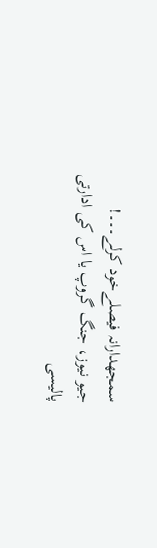سمجھدارانہ فیصلےخود کرلے۔۔۔!
جیو نیوز، جنگ گروپ یا اس کی ادارتی پالیسی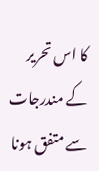کا اس تحریر کے مندرجات سے متفق ہونا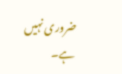ضروری نہیں ہے۔